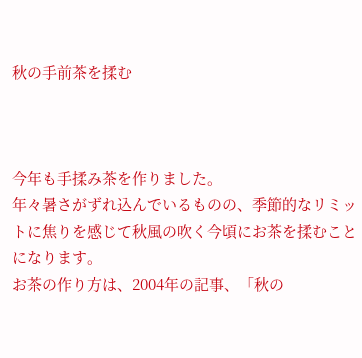秋の手前茶を揉む



今年も手揉み茶を作りました。
年々暑さがずれ込んでいるものの、季節的なリミットに焦りを感じて秋風の吹く今頃にお茶を揉むことになります。
お茶の作り方は、2004年の記事、「秋の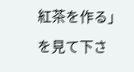紅茶を作る」 を見て下さ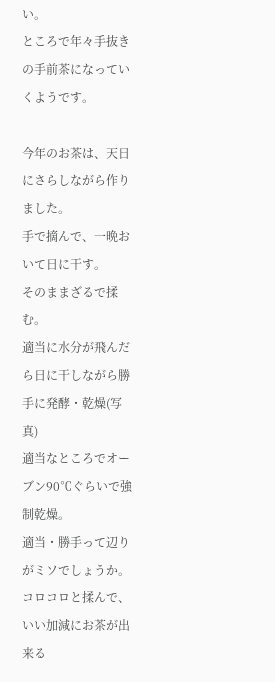い。
ところで年々手抜きの手前茶になっていくようです。

今年のお茶は、天日にさらしながら作りました。
手で摘んで、一晩おいて日に干す。
そのままざるで揉む。
適当に水分が飛んだら日に干しながら勝手に発酵・乾燥(写真)
適当なところでオーブン90℃ぐらいで強制乾燥。
適当・勝手って辺りがミソでしょうか。
コロコロと揉んで、いい加減にお茶が出来る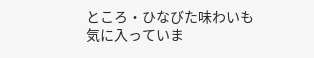ところ・ひなびた味わいも気に入っていま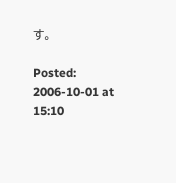す。

Posted: 2006-10-01 at 15:10